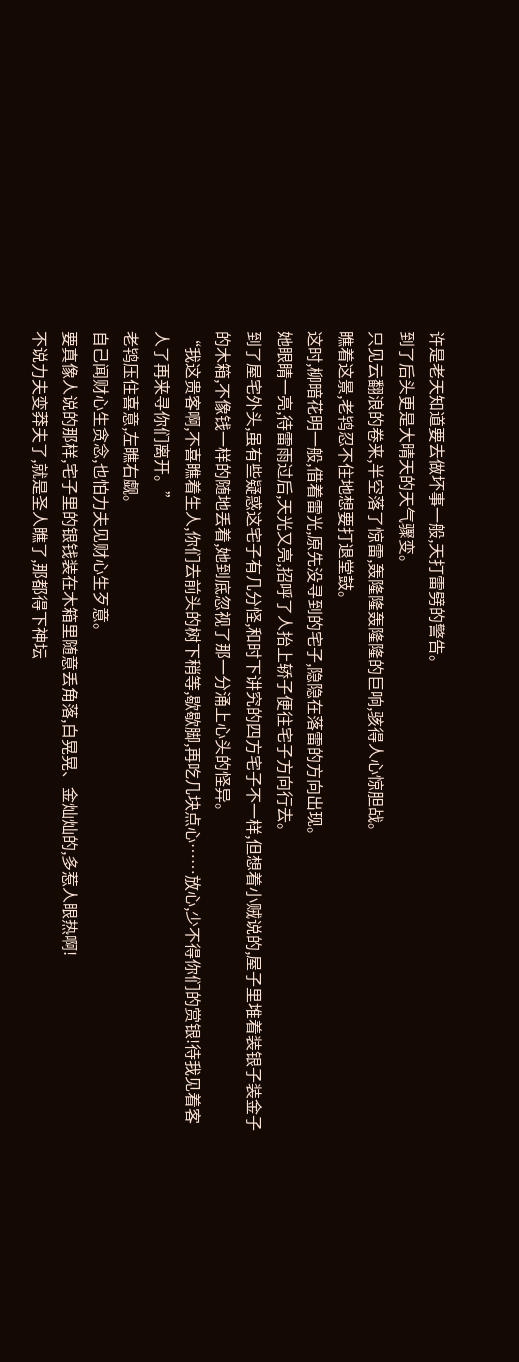许是老天知道要去做坏事一般,天打雷劈的警告。
到了后头更是大晴天的天气骤变。
只见云翻浪的卷来,半空落了惊雷,轰隆隆轰隆隆的巨响,骇得人心惊胆战。
瞧着这景,老鸨忍不住地想要打退堂鼓。
这时,柳暗花明一般,借着雷光,原先没寻到的宅子,隐隐在落雷的方向出现。
她眼睛一亮,待雷雨过后,天光又亮,招呼了人抬上轿子便往宅子方向行去。
到了屋宅外头,虽有些疑惑这宅子有几分怪,和时下讲究的四方宅子不一样,但想着小贼说的,屋子里堆着装银子装金子的木箱,不像钱一样的随地丢着,她到底忽视了那一分涌上心头的怪异。
“我这贵客啊,不喜瞧着生人,你们去前头的树下稍等,歇歇脚,再吃几块点心……放心,少不得你们的赏银!待我见着客人了再来寻你们离开。”
老鸨压住喜意,左瞧右觑。
自己闻财心生贪念,也怕力夫见财心生歹意。
要真像人说的那样,宅子里的银钱装在木箱里随意丢角落,白晃晃、金灿灿的,多惹人眼热啊!
不说力夫变莽夫了,就是圣人瞧了,那都得下神坛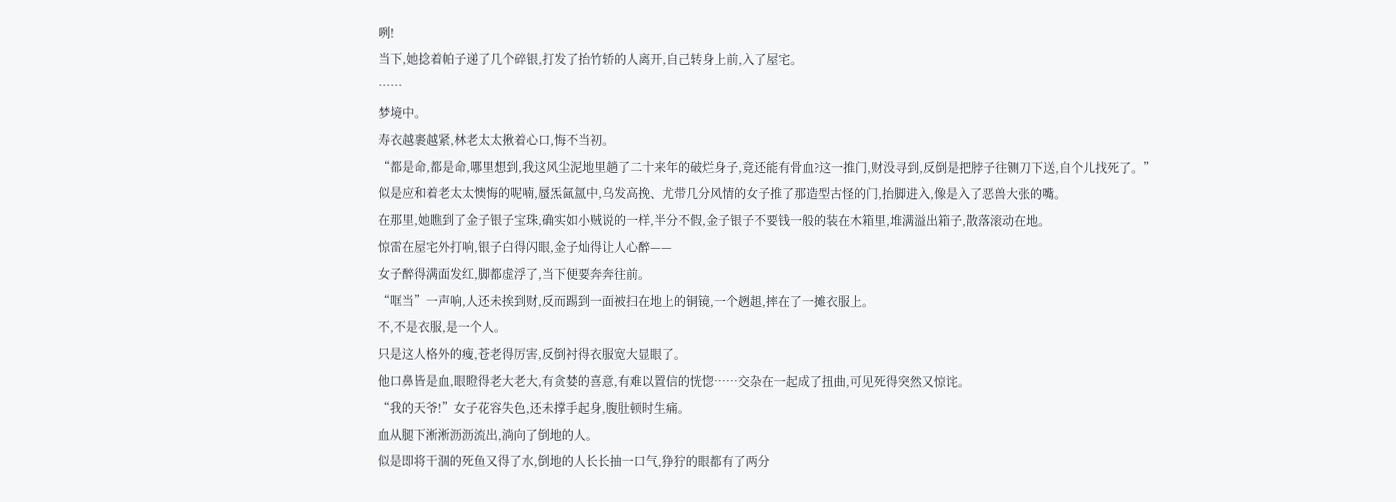咧!
当下,她捻着帕子递了几个碎银,打发了抬竹轿的人离开,自己转身上前,入了屋宅。
……
梦境中。
寿衣越裹越紧,林老太太揪着心口,悔不当初。
“都是命,都是命,哪里想到,我这风尘泥地里趟了二十来年的破烂身子,竟还能有骨血?这一推门,财没寻到,反倒是把脖子往铡刀下送,自个儿找死了。”
似是应和着老太太懊悔的呢喃,蜃炁氤氲中,乌发高挽、尤带几分风情的女子推了那造型古怪的门,抬脚进入,像是入了恶兽大张的嘴。
在那里,她瞧到了金子银子宝珠,确实如小贼说的一样,半分不假,金子银子不要钱一般的装在木箱里,堆满溢出箱子,散落滚动在地。
惊雷在屋宅外打响,银子白得闪眼,金子灿得让人心醉——
女子醉得满面发红,脚都虚浮了,当下便要奔奔往前。
“哐当”一声响,人还未挨到财,反而踢到一面被扫在地上的铜镜,一个趔趄,摔在了一摊衣服上。
不,不是衣服,是一个人。
只是这人格外的瘦,苍老得厉害,反倒衬得衣服宽大显眼了。
他口鼻皆是血,眼瞪得老大老大,有贪婪的喜意,有难以置信的恍惚……交杂在一起成了扭曲,可见死得突然又惊诧。
“我的天爷!”女子花容失色,还未撑手起身,腹肚顿时生痛。
血从腿下淅淅沥沥流出,淌向了倒地的人。
似是即将干涸的死鱼又得了水,倒地的人长长抽一口气,狰狞的眼都有了两分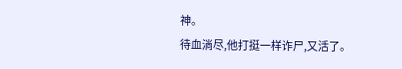神。
待血淌尽,他打挺一样诈尸,又活了。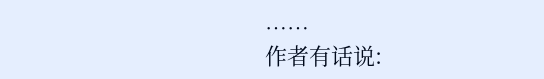……
作者有话说: